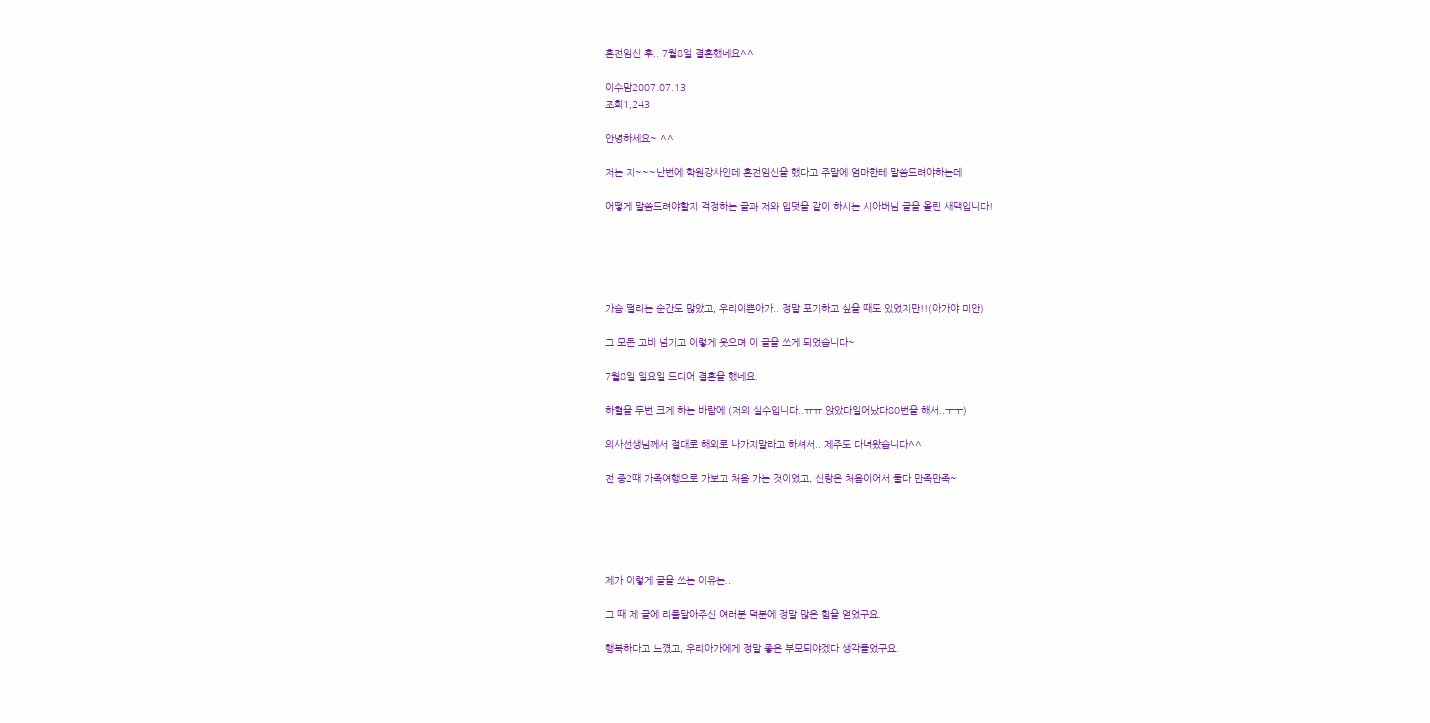혼전임신 후.. 7월8일 결혼했네요^^

이수맘2007.07.13
조회1,243

안녕하세요~ ^^

저는 지~~~난번에 학원강사인데 혼전임신을 했다고 주말에 엄마한테 말씀드려야하는데

어떻게 말씀드려야할지 걱정하는 글과 저와 입덧을 같이 하시는 시아버님 글을 올린 새댁입니다!





가슴 떨리는 순간도 많았고, 우리이쁜아가.. 정말 포기하고 싶을 때도 있었지만!!(아가야 미안)

그 모든 고비 넘기고 이렇게 웃으며 이 글을 쓰게 되었습니다~

7월8일 일요일 드디어 결혼을 했네요.

하혈을 두번 크게 하는 바람에 (저의 실수입니다..ㅠㅠ 앉았다일어났다80번을 해서..ㅜㅜ)

의사선생님께서 절대로 해외로 나가지말라고 하셔서.. 제주도 다녀왔습니다^^

전 중2때 가족여행으로 가보고 처음 가는 것이었고, 신랑은 처음이어서 둘다 만족만족~





제가 이렇게 글을 쓰는 이유는..

그 때 제 글에 리플달아주신 여러분 덕분에 정말 많은 힘을 얻었구요.

행복하다고 느꼈고, 우리아가에게 정말 좋은 부모되야겠다 생각들었구요.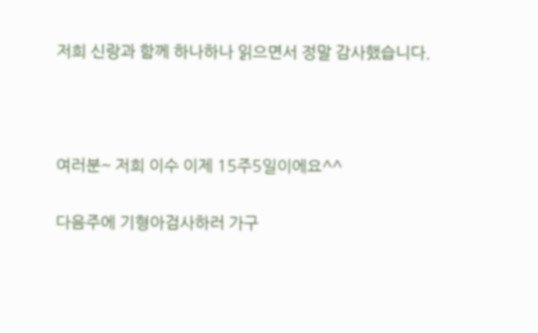저희 신랑과 함께 하나하나 읽으면서 정말 감사했습니다.



여러분~ 저희 이수 이제 15주5일이에요^^

다음주에 기형아검사하러 가구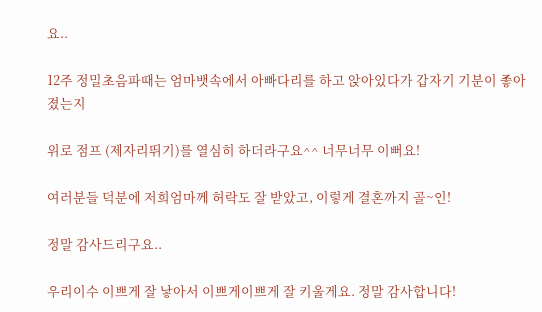요..

12주 정밀초음파때는 엄마뱃속에서 아빠다리를 하고 앉아있다가 갑자기 기분이 좋아졌는지

위로 점프 (제자리뛰기)를 열심히 하더라구요^^ 너무너무 이뻐요!

여러분들 덕분에 저희엄마께 허락도 잘 받았고, 이렇게 결혼까지 골~인!

정말 감사드리구요..

우리이수 이쁘게 잘 낳아서 이쁘게이쁘게 잘 키울게요. 정말 감사합니다!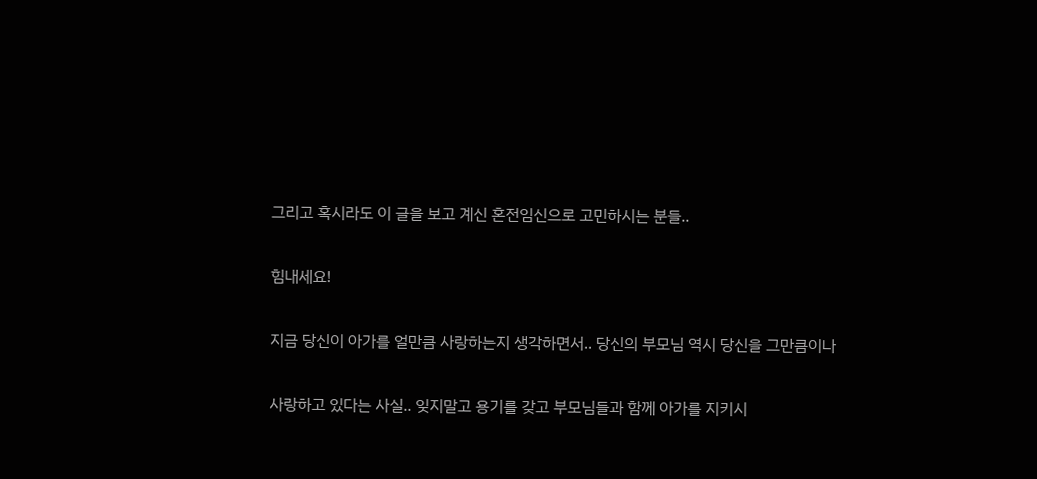그리고 혹시라도 이 글을 보고 계신 혼전임신으로 고민하시는 분들..

힘내세요!

지금 당신이 아가를 얼만큼 사랑하는지 생각하면서.. 당신의 부모님 역시 당신을 그만큼이나

사랑하고 있다는 사실.. 잊지말고 용기를 갖고 부모님들과 함께 아가를 지키시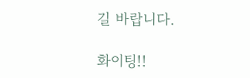길 바랍니다.

화이팅!!